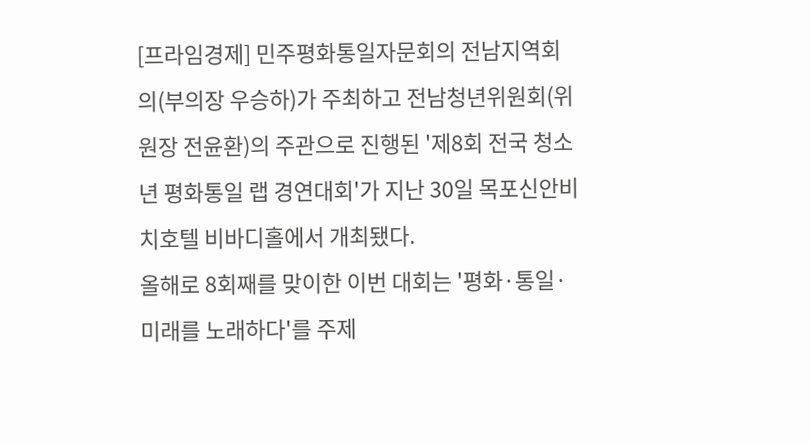[프라임경제] 민주평화통일자문회의 전남지역회의(부의장 우승하)가 주최하고 전남청년위원회(위원장 전윤환)의 주관으로 진행된 '제8회 전국 청소년 평화통일 랩 경연대회'가 지난 30일 목포신안비치호텔 비바디홀에서 개최됐다.
올해로 8회째를 맞이한 이번 대회는 '평화·통일·미래를 노래하다'를 주제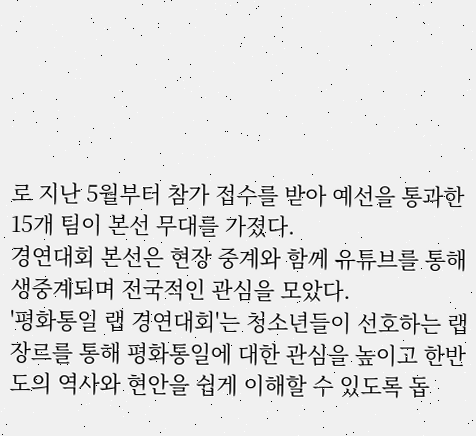로 지난 5월부터 참가 접수를 받아 예선을 통과한 15개 팀이 본선 무대를 가졌다.
경연대회 본선은 현장 중계와 함께 유튜브를 통해 생중계되며 전국적인 관심을 모았다.
'평화통일 랩 경연대회'는 청소년들이 선호하는 랩 장르를 통해 평화통일에 대한 관심을 높이고 한반도의 역사와 현안을 쉽게 이해할 수 있도록 돕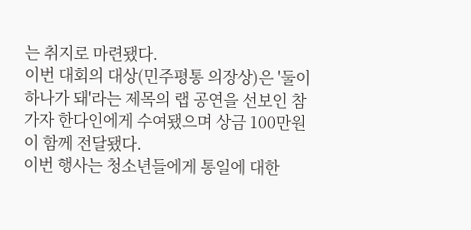는 취지로 마련됐다.
이번 대회의 대상(민주평통 의장상)은 '둘이 하나가 돼'라는 제목의 랩 공연을 선보인 참가자 한다인에게 수여됐으며 상금 100만원이 함께 전달됐다.
이번 행사는 청소년들에게 통일에 대한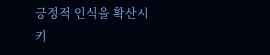긍정적 인식을 확산시키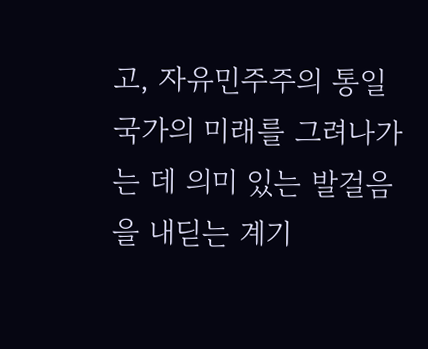고, 자유민주주의 통일국가의 미래를 그려나가는 데 의미 있는 발걸음을 내딛는 계기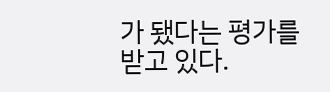가 됐다는 평가를 받고 있다.